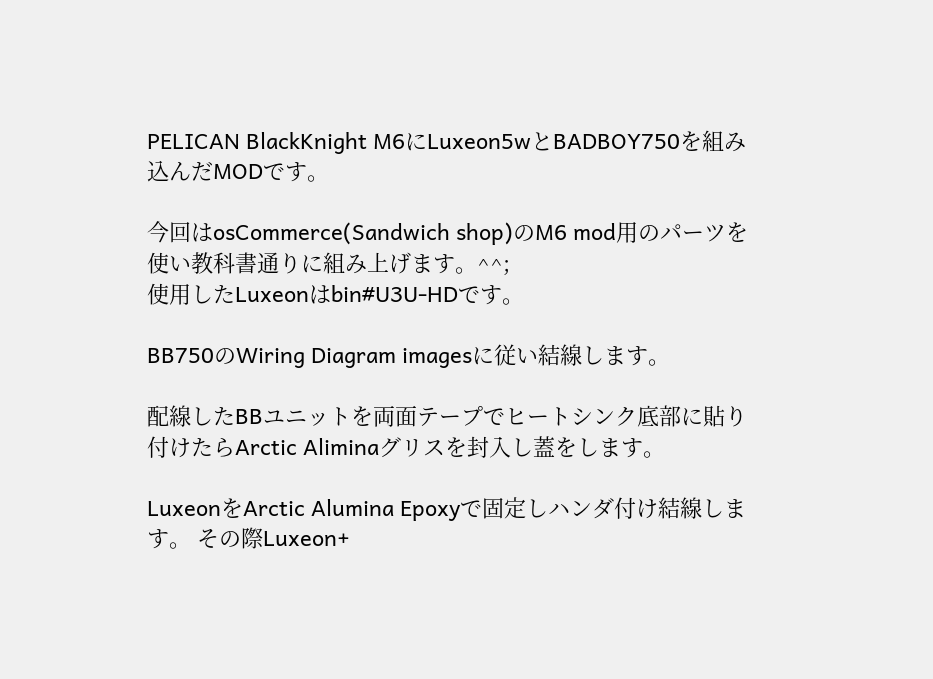PELICAN BlackKnight M6にLuxeon5wとBADBOY750を組み込んだMODです。

今回はosCommerce(Sandwich shop)のM6 mod用のパーツを使い教科書通りに組み上げます。^^;
使用したLuxeonはbin#U3U-HDです。

BB750のWiring Diagram imagesに従い結線します。

配線したBBユニットを両面テープでヒートシンク底部に貼り付けたらArctic Aliminaグリスを封入し蓋をします。

LuxeonをArctic Alumina Epoxyで固定しハンダ付け結線します。 その際Luxeon+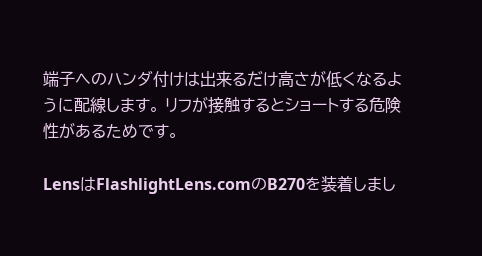端子へのハンダ付けは出来るだけ高さが低くなるように配線します。 リフが接触するとショートする危険性があるためです。

LensはFlashlightLens.comのB270を装着しまし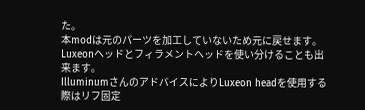た。
本modは元のパーツを加工していないため元に戻せます。Luxeonヘッドとフィラメントヘッドを使い分けることも出来ます。
IlluminumさんのアドバイスによりLuxeon headを使用する際はリフ固定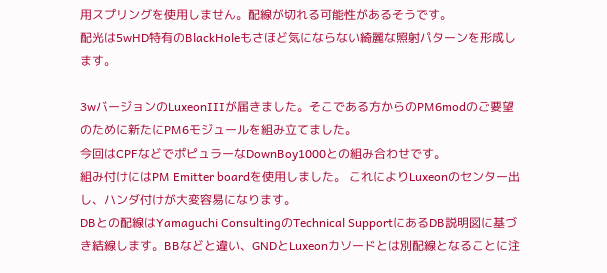用スプリングを使用しません。配線が切れる可能性があるそうです。
配光は5wHD特有のBlackHoleもさほど気にならない綺麗な照射パターンを形成します。

3wバージョンのLuxeonIIIが届きました。そこである方からのPM6modのご要望のために新たにPM6モジュールを組み立てました。
今回はCPFなどでポピュラーなDownBoy1000との組み合わせです。
組み付けにはPM Emitter boardを使用しました。 これによりLuxeonのセンター出し、ハンダ付けが大変容易になります。
DBとの配線はYamaguchi ConsultingのTechnical SupportにあるDB説明図に基づき結線します。BBなどと違い、GNDとLuxeonカソードとは別配線となることに注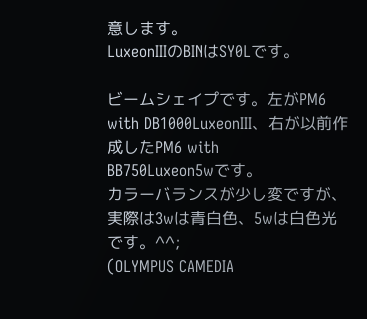意します。
LuxeonIIIのBINはSY0Lです。

ビームシェイプです。左がPM6 with DB1000LuxeonIII、右が以前作成したPM6 with
BB750Luxeon5wです。
カラーバランスが少し変ですが、実際は3wは青白色、5wは白色光です。^^;
(OLYMPUS CAMEDIA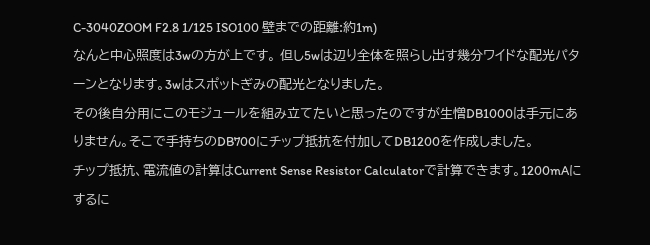C-3040ZOOM F2.8 1/125 ISO100 壁までの距離:約1m)
なんと中心照度は3wの方が上です。 但し5wは辺り全体を照らし出す幾分ワイドな配光パターンとなります。3wはスポットぎみの配光となりました。
その後自分用にこのモジュールを組み立てたいと思ったのですが生憎DB1000は手元にありません。そこで手持ちのDB700にチップ抵抗を付加してDB1200を作成しました。
チップ抵抗、電流値の計算はCurrent Sense Resistor Calculatorで計算できます。1200mAにするに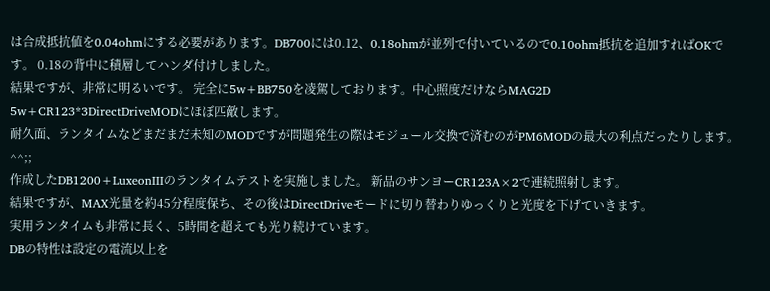は合成抵抗値を0.04ohmにする必要があります。DB700には0.12、0.18ohmが並列で付いているので0.10ohm抵抗を追加すればOKです。 0.18の背中に積層してハンダ付けしました。
結果ですが、非常に明るいです。 完全に5w+BB750を凌駕しております。中心照度だけならMAG2D
5w+CR123*3DirectDriveMODにほぼ匹敵します。
耐久面、ランタイムなどまだまだ未知のMODですが問題発生の際はモジュール交換で済むのがPM6MODの最大の利点だったりします。^^;;
作成したDB1200+LuxeonIIIのランタイムテストを実施しました。 新品のサンヨーCR123A×2で連続照射します。
結果ですが、MAX光量を約45分程度保ち、その後はDirectDriveモードに切り替わりゆっくりと光度を下げていきます。
実用ランタイムも非常に長く、5時間を超えても光り続けています。
DBの特性は設定の電流以上を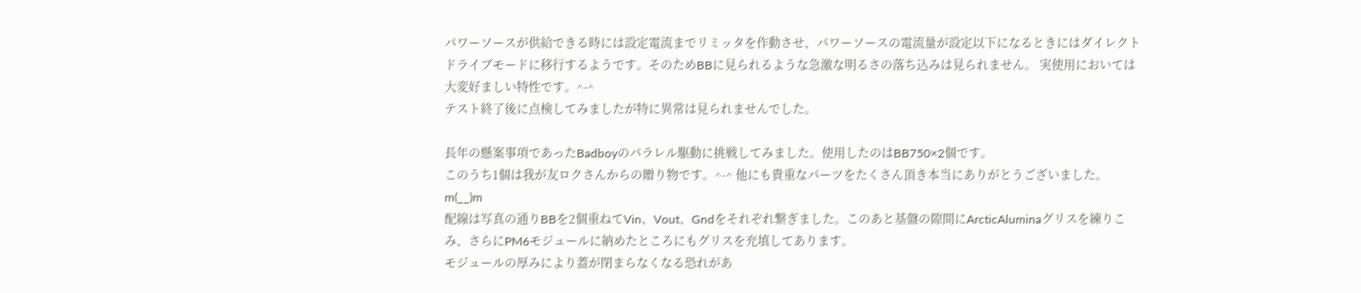パワーソースが供給できる時には設定電流までリミッタを作動させ、パワーソースの電流量が設定以下になるときにはダイレクトドライブモードに移行するようです。そのためBBに見られるような急激な明るさの落ち込みは見られません。 実使用においては大変好ましい特性です。^-^
テスト終了後に点検してみましたが特に異常は見られませんでした。

長年の懸案事項であったBadboyのパラレル駆動に挑戦してみました。使用したのはBB750×2個です。
このうち1個は我が友ロクさんからの贈り物です。^-^ 他にも貴重なパーツをたくさん頂き本当にありがとうございました。m(__)m
配線は写真の通りBBを2個重ねてVin、Vout、Gndをそれぞれ繋ぎました。このあと基盤の隙間にArcticAluminaグリスを練りこみ、さらにPM6モジュールに納めたところにもグリスを充填してあります。
モジュールの厚みにより蓋が閉まらなくなる恐れがあ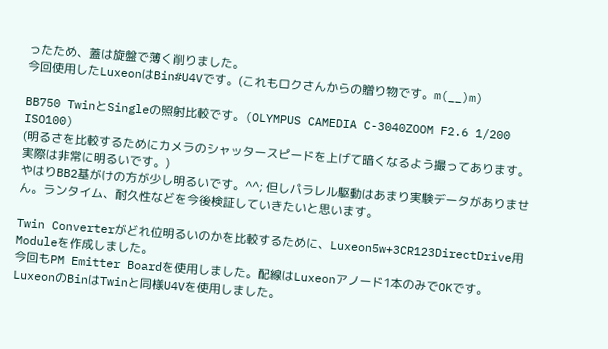ったため、蓋は旋盤で薄く削りました。
今回使用したLuxeonはBin#U4Vです。(これもロクさんからの贈り物です。m(__)m)

BB750 TwinとSingleの照射比較です。(OLYMPUS CAMEDIA C-3040ZOOM F2.6 1/200 ISO100)
(明るさを比較するためにカメラのシャッタースピードを上げて暗くなるよう撮ってあります。実際は非常に明るいです。)
やはりBB2基がけの方が少し明るいです。^^; 但しパラレル駆動はあまり実験データがありません。ランタイム、耐久性などを今後検証していきたいと思います。

Twin Converterがどれ位明るいのかを比較するために、Luxeon5w+3CR123DirectDrive用Moduleを作成しました。
今回もPM Emitter Boardを使用しました。配線はLuxeonアノード1本のみでOKです。
LuxeonのBinはTwinと同様U4Vを使用しました。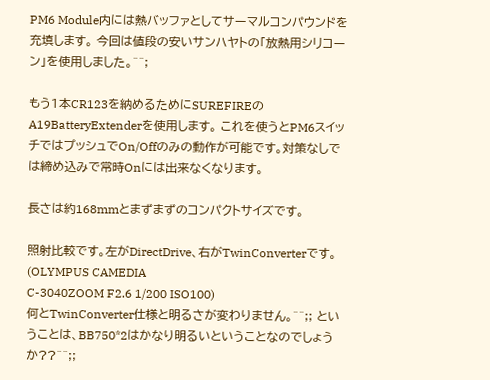PM6 Module内には熱バッファとしてサーマルコンパウンドを充填します。 今回は値段の安いサンハヤトの「放熱用シリコーン」を使用しました。^^;

もう1本CR123を納めるためにSUREFIREのA19BatteryExtenderを使用します。 これを使うとPM6スイッチではプッシュでOn/Offのみの動作が可能です。対策なしでは締め込みで常時Onには出来なくなります。

長さは約168mmとまずまずのコンパクトサイズです。

照射比較です。左がDirectDrive、右がTwinConverterです。(OLYMPUS CAMEDIA
C-3040ZOOM F2.6 1/200 ISO100)
何とTwinConverter仕様と明るさが変わりません。^^;; ということは、BB750*2はかなり明るいということなのでしょうか??^^;;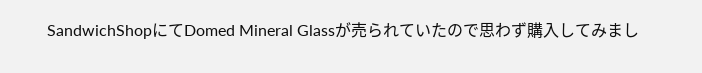SandwichShopにてDomed Mineral Glassが売られていたので思わず購入してみまし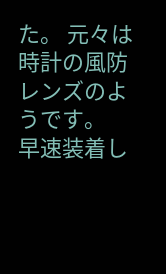た。 元々は時計の風防レンズのようです。
早速装着し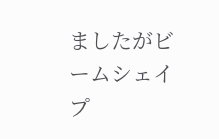ましたがビームシェイプ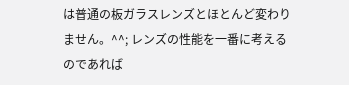は普通の板ガラスレンズとほとんど変わりません。^^; レンズの性能を一番に考えるのであれば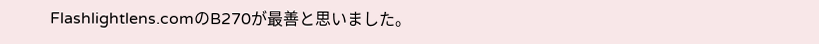Flashlightlens.comのB270が最善と思いました。